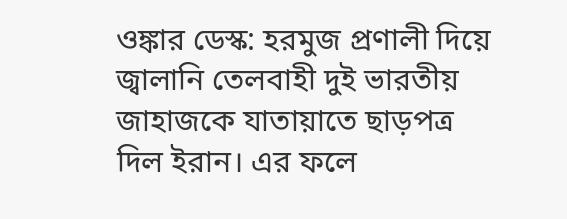ওঙ্কার ডেস্ক: হরমুজ প্রণালী দিয়ে জ্বালানি তেলবাহী দুই ভারতীয় জাহাজকে যাতায়াতে ছাড়পত্র দিল ইরান। এর ফলে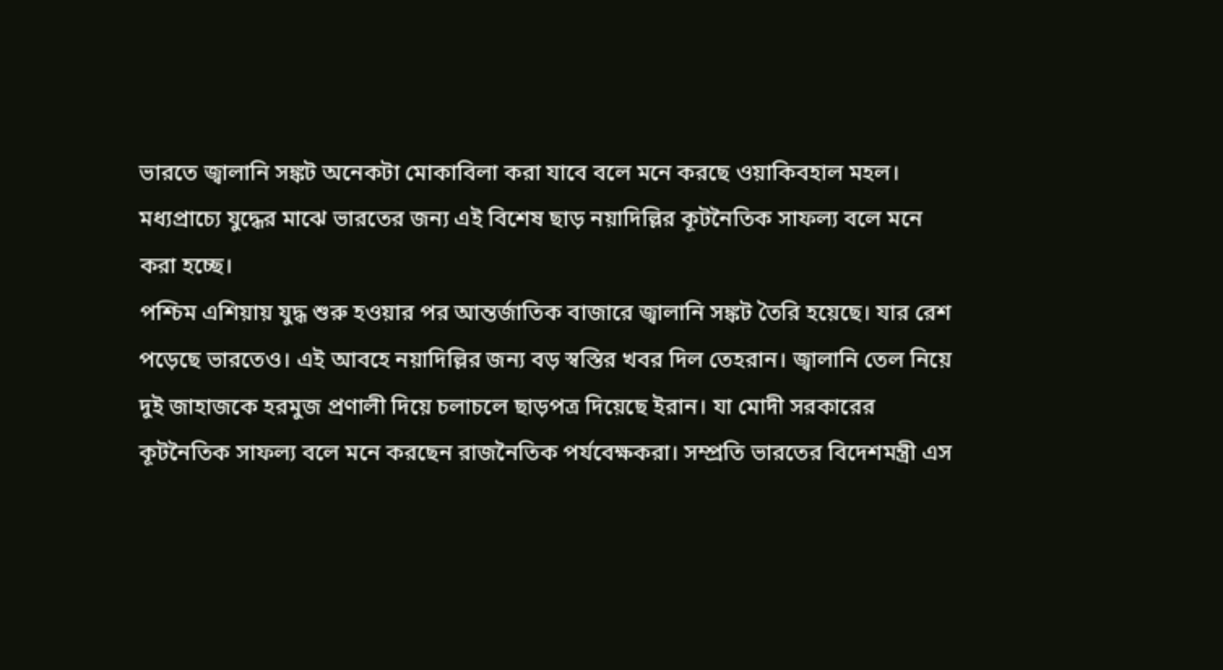ভারতে জ্বালানি সঙ্কট অনেকটা মোকাবিলা করা যাবে বলে মনে করছে ওয়াকিবহাল মহল। মধ্যপ্রাচ্যে যুদ্ধের মাঝে ভারতের জন্য এই বিশেষ ছাড় নয়াদিল্লির কূটনৈতিক সাফল্য বলে মনে করা হচ্ছে।
পশ্চিম এশিয়ায় যুদ্ধ শুরু হওয়ার পর আন্তর্জাতিক বাজারে জ্বালানি সঙ্কট তৈরি হয়েছে। যার রেশ পড়েছে ভারতেও। এই আবহে নয়াদিল্লির জন্য বড় স্বস্তির খবর দিল তেহরান। জ্বালানি তেল নিয়ে দুই জাহাজকে হরমুজ প্রণালী দিয়ে চলাচলে ছাড়পত্র দিয়েছে ইরান। যা মোদী সরকারের কূটনৈতিক সাফল্য বলে মনে করছেন রাজনৈতিক পর্যবেক্ষকরা। সম্প্রতি ভারতের বিদেশমন্ত্রী এস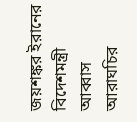জয়শঙ্কর ইরানের বিদেশমন্ত্রী আব্বাস আরাঘচির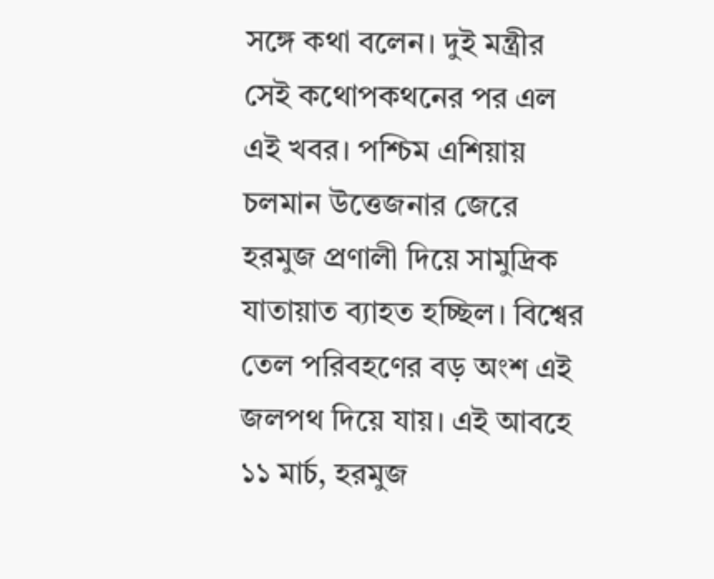সঙ্গে কথা বলেন। দুই মন্ত্রীর সেই কথোপকথনের পর এল এই খবর। পশ্চিম এশিয়ায় চলমান উত্তেজনার জেরে হরমুজ প্রণালী দিয়ে সামুদ্রিক যাতায়াত ব্যাহত হচ্ছিল। বিশ্বের তেল পরিবহণের বড় অংশ এই জলপথ দিয়ে যায়। এই আবহে ১১ মার্চ, হরমুজ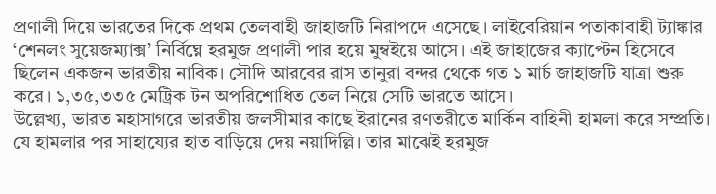প্রণালী দিয়ে ভারতের দিকে প্রথম তেলবাহী জাহাজটি নিরাপদে এসেছে। লাইবেরিয়ান পতাকাবাহী ট্যাঙ্কার ‘শেনলং সুয়েজম্যাক্স’ নির্বিঘ্নে হরমুজ প্রণালী পার হয়ে মুম্বইয়ে আসে। এই জাহাজের ক্যাপ্টেন হিসেবে ছিলেন একজন ভারতীয় নাবিক। সৌদি আরবের রাস তানুরা বন্দর থেকে গত ১ মার্চ জাহাজটি যাত্রা শুরু করে। ১,৩৫,৩৩৫ মেট্রিক টন অপরিশোধিত তেল নিয়ে সেটি ভারতে আসে।
উল্লেখ্য, ভারত মহাসাগরে ভারতীয় জলসীমার কাছে ইরানের রণতরীতে মার্কিন বাহিনী হামলা করে সম্প্রতি। যে হামলার পর সাহায্যের হাত বাড়িয়ে দেয় নয়াদিল্লি। তার মাঝেই হরমুজ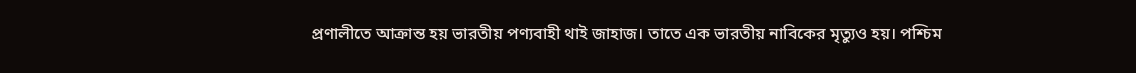প্রণালীতে আক্রান্ত হয় ভারতীয় পণ্যবাহী থাই জাহাজ। তাতে এক ভারতীয় নাবিকের মৃত্যুও হয়। পশ্চিম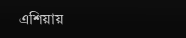এশিয়ায়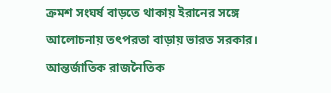ক্রমশ সংঘর্ষ বাড়তে থাকায় ইরানের সঙ্গে আলোচনায় তৎপরতা বাড়ায় ভারত সরকার। আন্তর্জাতিক রাজনৈতিক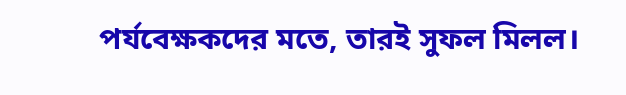পর্যবেক্ষকদের মতে, তারই সুফল মিলল।